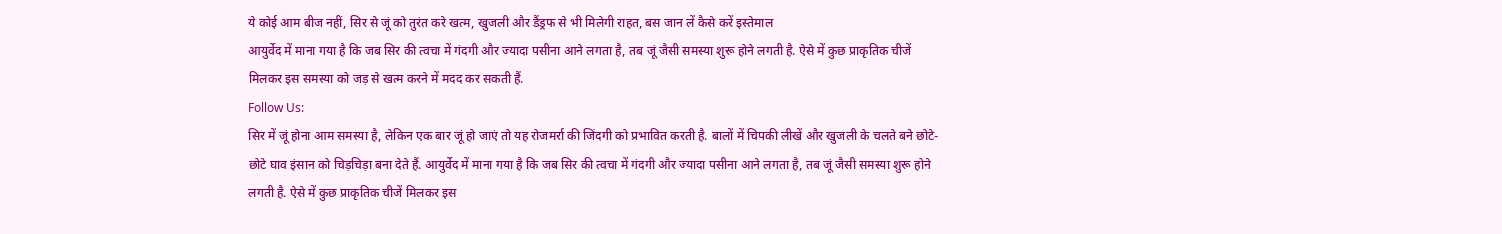ये कोई आम बीज नहीं, सिर से जूं को तुरंत करे खत्म, खुजली और डैंड्रफ से भी मिलेगी राहत, बस जान लें कैसे करें इस्तेमाल
आयुर्वेद में माना गया है कि जब सिर की त्वचा में गंदगी और ज्यादा पसीना आने लगता है, तब जूं जैसी समस्या शुरू होने लगती है. ऐसे में कुछ प्राकृतिक चीजें मिलकर इस समस्या को जड़ से खत्म करने में मदद कर सकती हैं.
Follow Us:
सिर में जूं होना आम समस्या है, लेकिन एक बार जूं हो जाएं तो यह रोजमर्रा की जिंदगी को प्रभावित करती है. बालों में चिपकी लीखें और खुजली के चलते बने छोटे-छोटे घाव इंसान को चिड़चिड़ा बना देते हैं. आयुर्वेद में माना गया है कि जब सिर की त्वचा में गंदगी और ज्यादा पसीना आने लगता है, तब जूं जैसी समस्या शुरू होने लगती है. ऐसे में कुछ प्राकृतिक चीजें मिलकर इस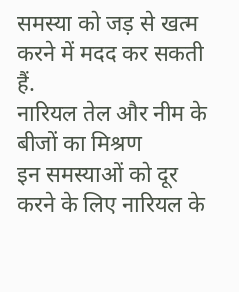समस्या को जड़ से खत्म करने में मदद कर सकती हैं.
नारियल तेल और नीम के बीजों का मिश्रण
इन समस्याओं को दूर करने के लिए नारियल के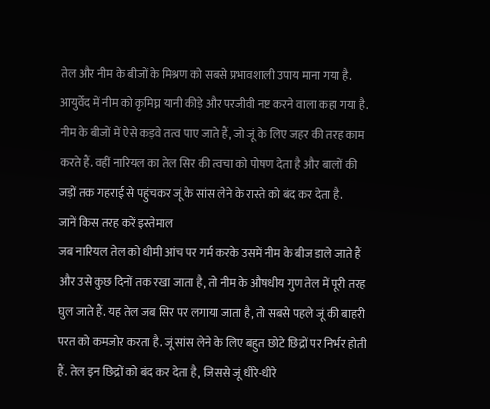तेल और नीम के बीजों के मिश्रण को सबसे प्रभावशाली उपाय माना गया है. आयुर्वेद में नीम को कृमिघ्न यानी कीड़े और परजीवी नष्ट करने वाला कहा गया है. नीम के बीजों में ऐसे कड़वे तत्व पाए जाते हैं, जो जूं के लिए जहर की तरह काम करते हैं. वहीं नारियल का तेल सिर की त्वचा को पोषण देता है और बालों की जड़ों तक गहराई से पहुंचकर जूं के सांस लेने के रास्ते को बंद कर देता है.
जानें किस तरह करें इस्तेमाल
जब नारियल तेल को धीमी आंच पर गर्म करके उसमें नीम के बीज डाले जाते हैं और उसे कुछ दिनों तक रखा जाता है, तो नीम के औषधीय गुण तेल में पूरी तरह घुल जाते हैं. यह तेल जब सिर पर लगाया जाता है, तो सबसे पहले जूं की बाहरी परत को कमजोर करता है. जूं सांस लेने के लिए बहुत छोटे छिद्रों पर निर्भर होती हैं. तेल इन छिद्रों को बंद कर देता है, जिससे जूं धीरे-धीरे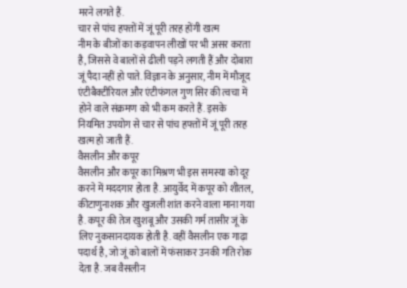मरने लगते हैं.
चार से पांच हफ्तों में जूं पूरी तरह होंगी खत्म
नीम के बीजों का कड़वापन लीखों पर भी असर करता है, जिससे वे बालों से ढीली पड़ने लगती हैं और दोबारा जूं पैदा नहीं हो पाते. विज्ञान के अनुसार, नीम में मौजूद एंटीबैक्टीरियल और एंटीफंगल गुण सिर की त्वचा में होने वाले संक्रमण को भी कम करते हैं. इसके नियमित उपयोग से चार से पांच हफ्तों में जूं पूरी तरह खत्म हो जाती हैं.
वैसलीन और कपूर
वैसलीन और कपूर का मिश्रण भी इस समस्या को दूर करने में मददगार होता है. आयुर्वेद में कपूर को शीतल, कीटाणुनाशक और खुजली शांत करने वाला माना गया है. कपूर की तेज खुशबू और उसकी गर्म तासीर जूं के लिए नुकसानदायक होती है. वहीं वैसलीन एक गाढ़ा पदार्थ है, जो जूं को बालों में फंसाकर उनकी गति रोक देता है. जब वैसलीन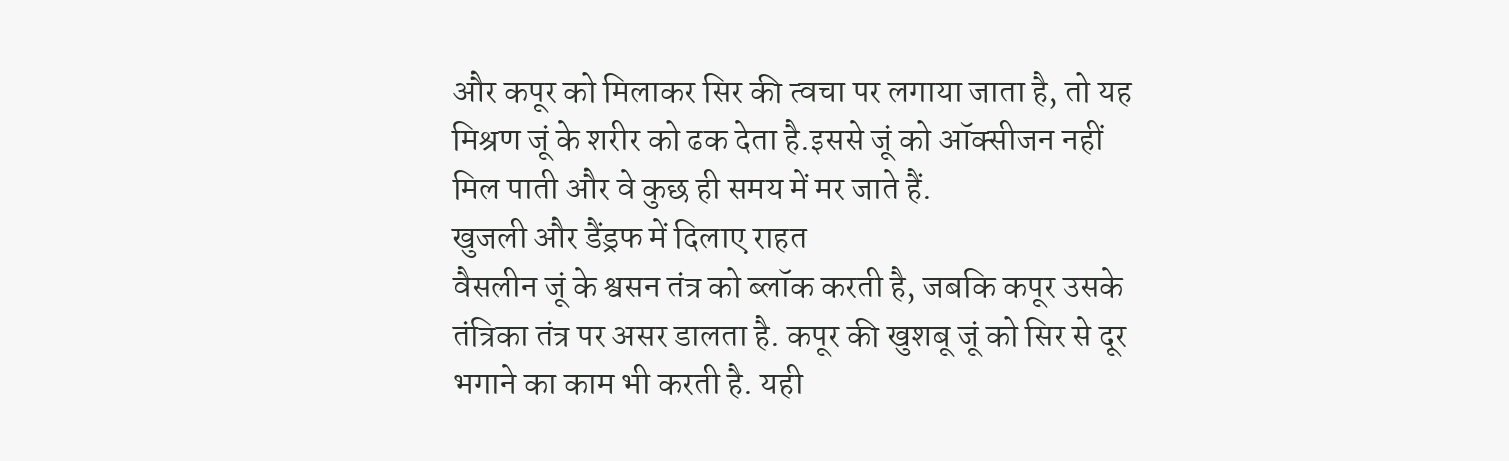और कपूर को मिलाकर सिर की त्वचा पर लगाया जाता है, तो यह मिश्रण जूं के शरीर को ढक देता है.इससे जूं को ऑक्सीजन नहीं मिल पाती और वे कुछ ही समय में मर जाते हैं.
खुजली और डैंड्रफ में दिलाए राहत
वैसलीन जूं के श्वसन तंत्र को ब्लॉक करती है, जबकि कपूर उसके तंत्रिका तंत्र पर असर डालता है. कपूर की खुशबू जूं को सिर से दूर भगाने का काम भी करती है. यही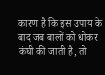कारण है कि इस उपाय के बाद जब बालों को धोकर कंघी की जाती है, तो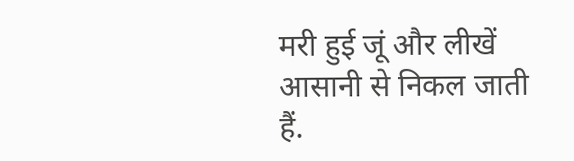मरी हुई जूं और लीखें आसानी से निकल जाती हैं.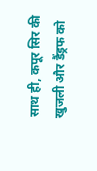साथ ही, कपूर सिर की खुजली और डैंड्रफ को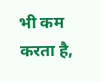भी कम करता है,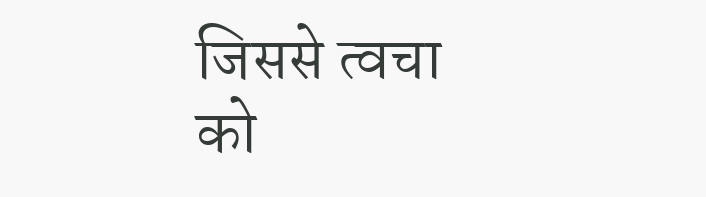जिससे त्वचा को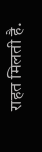राहत मिलती है.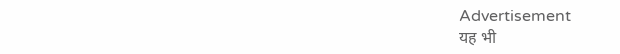Advertisement
यह भी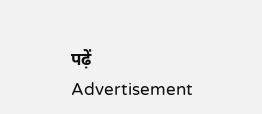पढ़ें
Advertisement